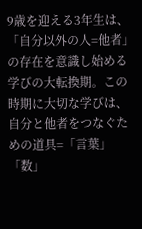9歳を迎える3年生は、「自分以外の人=他者」の存在を意識し始める学びの大転換期。この時期に大切な学びは、自分と他者をつなぐための道具=「言葉」「数」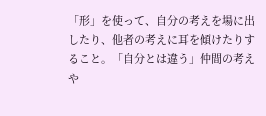「形」を使って、自分の考えを場に出したり、他者の考えに耳を傾けたりすること。「自分とは違う」仲間の考えや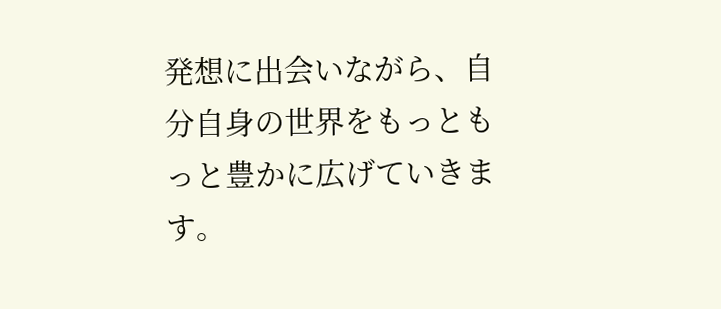発想に出会いながら、自分自身の世界をもっともっと豊かに広げていきます。